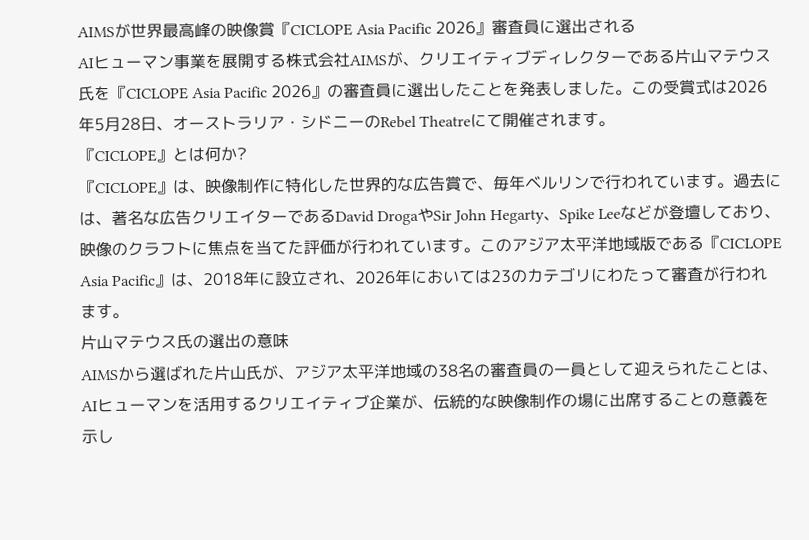AIMSが世界最高峰の映像賞『CICLOPE Asia Pacific 2026』審査員に選出される
AIヒューマン事業を展開する株式会社AIMSが、クリエイティブディレクターである片山マテウス氏を『CICLOPE Asia Pacific 2026』の審査員に選出したことを発表しました。この受賞式は2026年5月28日、オーストラリア・シドニーのRebel Theatreにて開催されます。
『CICLOPE』とは何か?
『CICLOPE』は、映像制作に特化した世界的な広告賞で、毎年ベルリンで行われています。過去には、著名な広告クリエイターであるDavid DrogaやSir John Hegarty、Spike Leeなどが登壇しており、映像のクラフトに焦点を当てた評価が行われています。このアジア太平洋地域版である『CICLOPE Asia Pacific』は、2018年に設立され、2026年においては23のカテゴリにわたって審査が行われます。
片山マテウス氏の選出の意味
AIMSから選ばれた片山氏が、アジア太平洋地域の38名の審査員の一員として迎えられたことは、AIヒューマンを活用するクリエイティブ企業が、伝統的な映像制作の場に出席することの意義を示し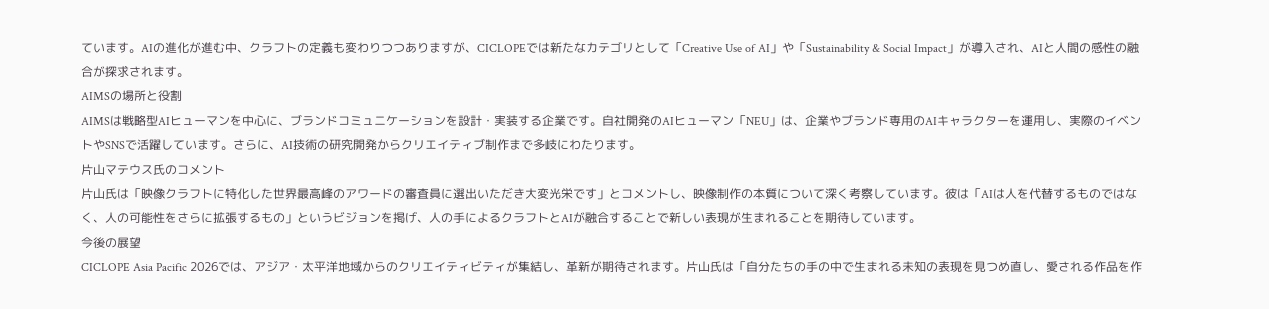ています。AIの進化が進む中、クラフトの定義も変わりつつありますが、CICLOPEでは新たなカテゴリとして「Creative Use of AI」や「Sustainability & Social Impact」が導入され、AIと人間の感性の融合が探求されます。
AIMSの場所と役割
AIMSは戦略型AIヒューマンを中心に、ブランドコミュニケーションを設計・実装する企業です。自社開発のAIヒューマン「NEU」は、企業やブランド専用のAIキャラクターを運用し、実際のイベントやSNSで活躍しています。さらに、AI技術の研究開発からクリエイティブ制作まで多岐にわたります。
片山マテウス氏のコメント
片山氏は「映像クラフトに特化した世界最高峰のアワードの審査員に選出いただき大変光栄です」とコメントし、映像制作の本質について深く考察しています。彼は「AIは人を代替するものではなく、人の可能性をさらに拡張するもの」というビジョンを掲げ、人の手によるクラフトとAIが融合することで新しい表現が生まれることを期待しています。
今後の展望
CICLOPE Asia Pacific 2026では、アジア・太平洋地域からのクリエイティビティが集結し、革新が期待されます。片山氏は「自分たちの手の中で生まれる未知の表現を見つめ直し、愛される作品を作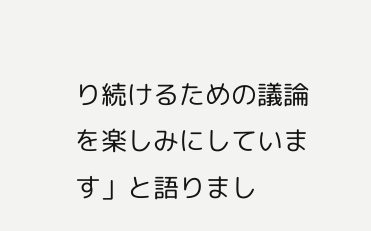り続けるための議論を楽しみにしています」と語りまし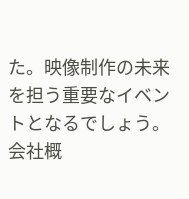た。映像制作の未来を担う重要なイベントとなるでしょう。
会社概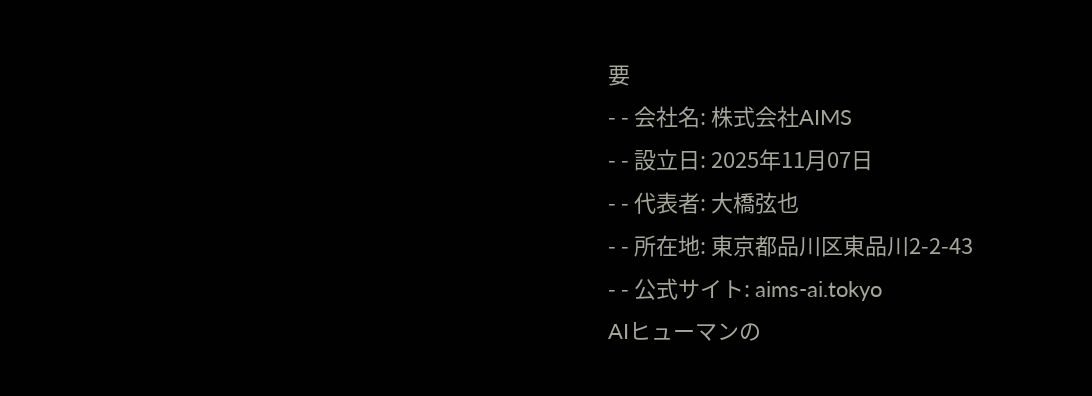要
- - 会社名: 株式会社AIMS
- - 設立日: 2025年11月07日
- - 代表者: 大橋弦也
- - 所在地: 東京都品川区東品川2-2-43
- - 公式サイト: aims-ai.tokyo
AIヒューマンの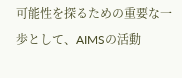可能性を探るための重要な一歩として、AIMSの活動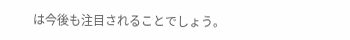は今後も注目されることでしょう。